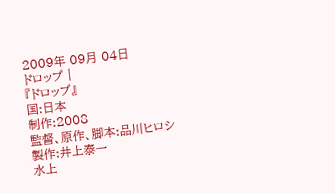2009年 09月 04日
ドロップ |
『ドロップ』
国:日本
制作:2008
監督、原作、脚本:品川ヒロシ
製作:井上泰一
水上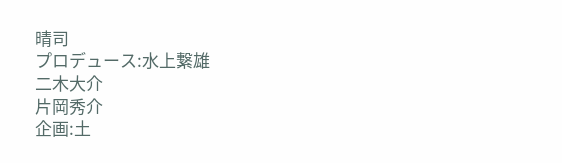晴司
プロデュース:水上繋雄
二木大介
片岡秀介
企画:土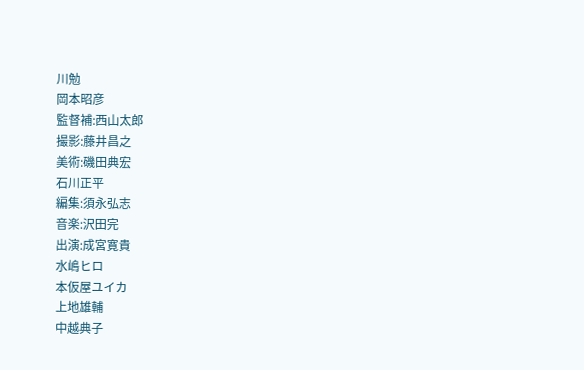川勉
岡本昭彦
監督補:西山太郎
撮影:藤井昌之
美術:磯田典宏
石川正平
編集:須永弘志
音楽:沢田完
出演:成宮寛貴
水嶋ヒロ
本仮屋ユイカ
上地雄輔
中越典子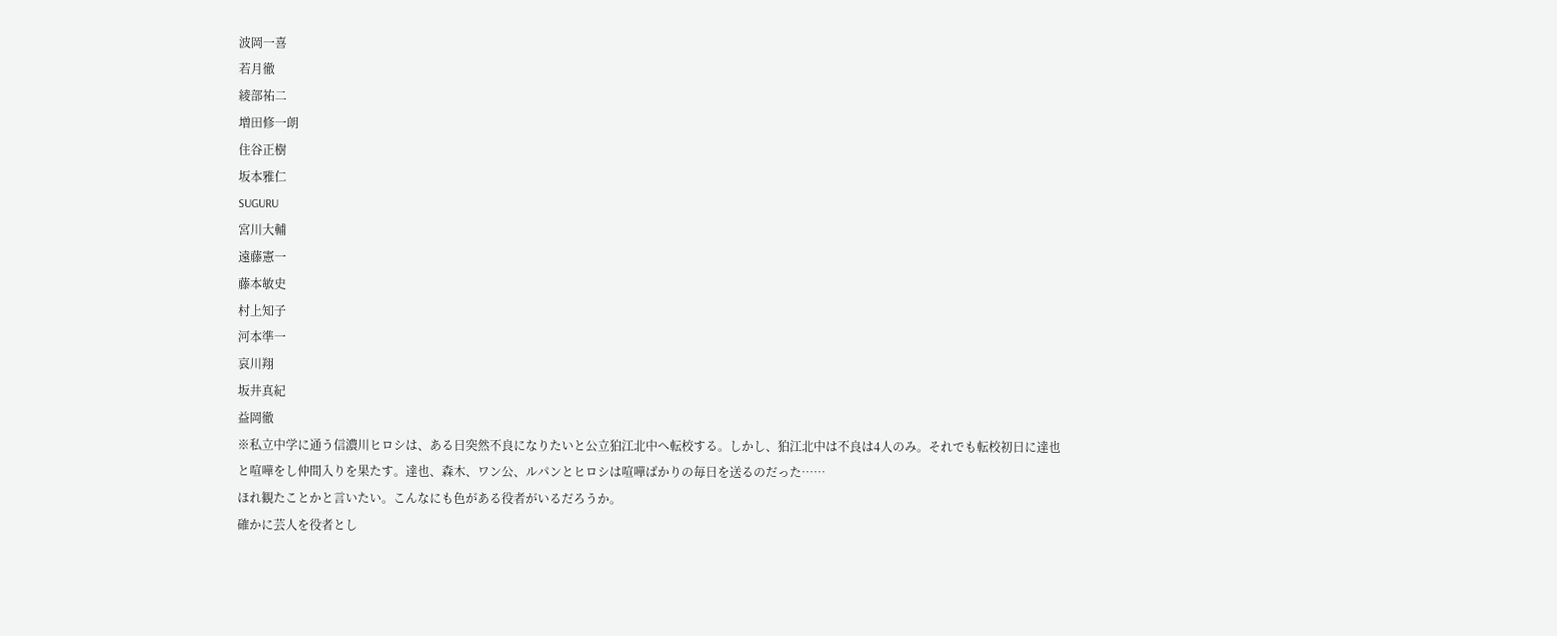波岡一喜
若月徹
綾部祐二
増田修一朗
住谷正樹
坂本雅仁
SUGURU
宮川大輔
遠藤憲一
藤本敏史
村上知子
河本準一
哀川翔
坂井真紀
益岡徹
※私立中学に通う信濃川ヒロシは、ある日突然不良になりたいと公立狛江北中へ転校する。しかし、狛江北中は不良は4人のみ。それでも転校初日に達也と喧嘩をし仲間入りを果たす。達也、森木、ワン公、ルパンとヒロシは喧嘩ばかりの毎日を送るのだった……
ほれ観たことかと言いたい。こんなにも色がある役者がいるだろうか。
確かに芸人を役者とし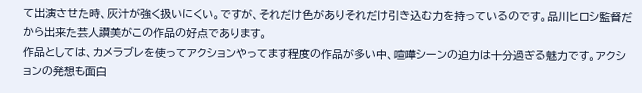て出演させた時、灰汁が強く扱いにくい。ですが、それだけ色がありそれだけ引き込む力を持っているのです。品川ヒロシ監督だから出来た芸人讃美がこの作品の好点であります。
作品としては、カメラブレを使ってアクションやってます程度の作品が多い中、喧嘩シーンの迫力は十分過ぎる魅力です。アクションの発想も面白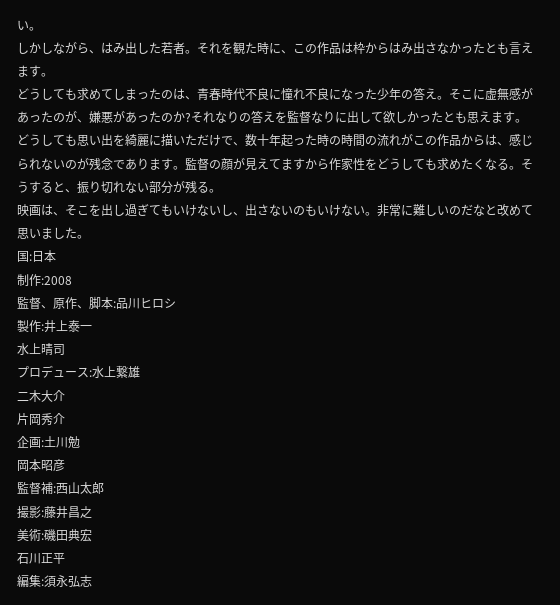い。
しかしながら、はみ出した若者。それを観た時に、この作品は枠からはみ出さなかったとも言えます。
どうしても求めてしまったのは、青春時代不良に憧れ不良になった少年の答え。そこに虚無感があったのが、嫌悪があったのか?それなりの答えを監督なりに出して欲しかったとも思えます。
どうしても思い出を綺麗に描いただけで、数十年起った時の時間の流れがこの作品からは、感じられないのが残念であります。監督の顔が見えてますから作家性をどうしても求めたくなる。そうすると、振り切れない部分が残る。
映画は、そこを出し過ぎてもいけないし、出さないのもいけない。非常に難しいのだなと改めて思いました。
国:日本
制作:2008
監督、原作、脚本:品川ヒロシ
製作:井上泰一
水上晴司
プロデュース:水上繋雄
二木大介
片岡秀介
企画:土川勉
岡本昭彦
監督補:西山太郎
撮影:藤井昌之
美術:磯田典宏
石川正平
編集:須永弘志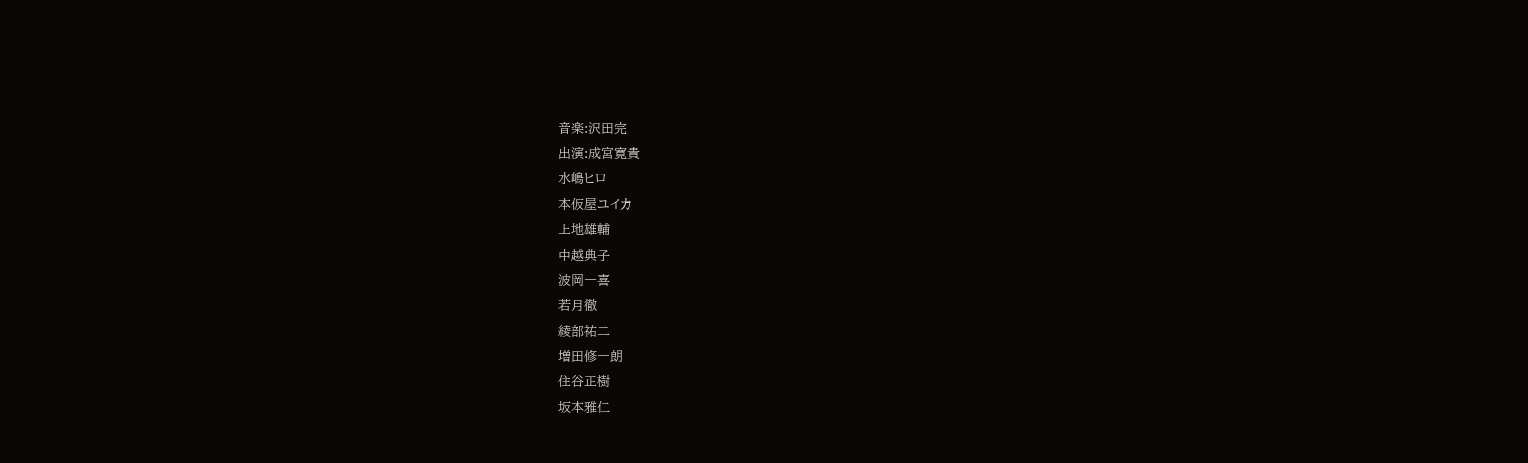音楽:沢田完
出演:成宮寛貴
水嶋ヒロ
本仮屋ユイカ
上地雄輔
中越典子
波岡一喜
若月徹
綾部祐二
増田修一朗
住谷正樹
坂本雅仁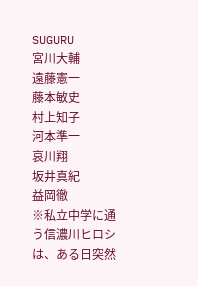SUGURU
宮川大輔
遠藤憲一
藤本敏史
村上知子
河本準一
哀川翔
坂井真紀
益岡徹
※私立中学に通う信濃川ヒロシは、ある日突然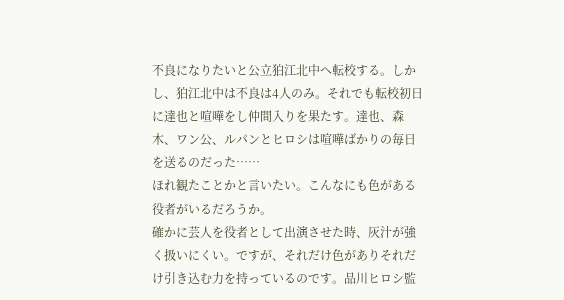不良になりたいと公立狛江北中へ転校する。しかし、狛江北中は不良は4人のみ。それでも転校初日に達也と喧嘩をし仲間入りを果たす。達也、森木、ワン公、ルパンとヒロシは喧嘩ばかりの毎日を送るのだった……
ほれ観たことかと言いたい。こんなにも色がある役者がいるだろうか。
確かに芸人を役者として出演させた時、灰汁が強く扱いにくい。ですが、それだけ色がありそれだけ引き込む力を持っているのです。品川ヒロシ監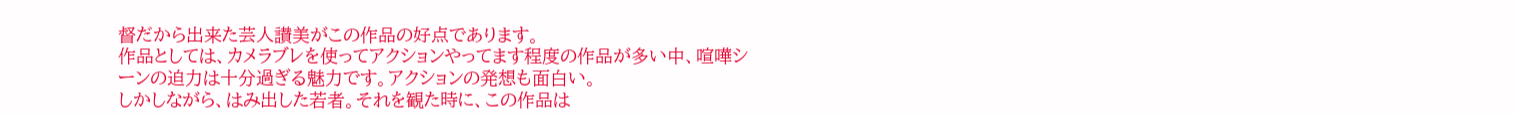督だから出来た芸人讃美がこの作品の好点であります。
作品としては、カメラブレを使ってアクションやってます程度の作品が多い中、喧嘩シーンの迫力は十分過ぎる魅力です。アクションの発想も面白い。
しかしながら、はみ出した若者。それを観た時に、この作品は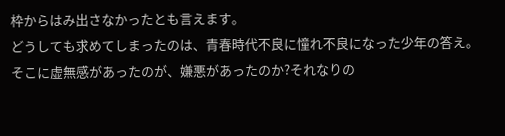枠からはみ出さなかったとも言えます。
どうしても求めてしまったのは、青春時代不良に憧れ不良になった少年の答え。そこに虚無感があったのが、嫌悪があったのか?それなりの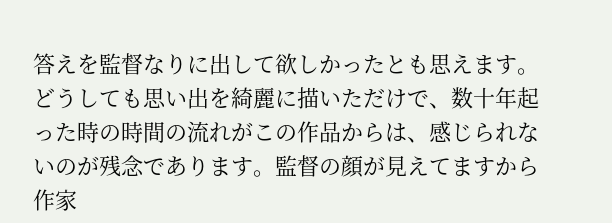答えを監督なりに出して欲しかったとも思えます。
どうしても思い出を綺麗に描いただけで、数十年起った時の時間の流れがこの作品からは、感じられないのが残念であります。監督の顔が見えてますから作家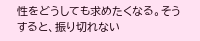性をどうしても求めたくなる。そうすると、振り切れない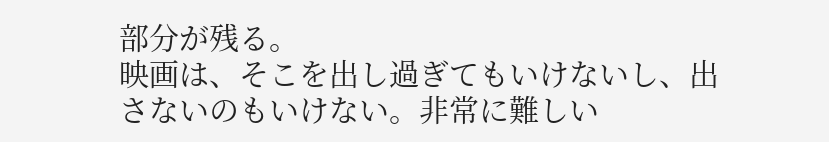部分が残る。
映画は、そこを出し過ぎてもいけないし、出さないのもいけない。非常に難しい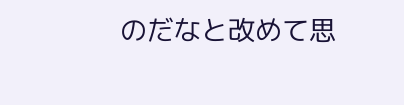のだなと改めて思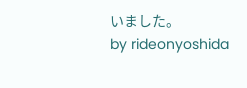いました。
by rideonyoshida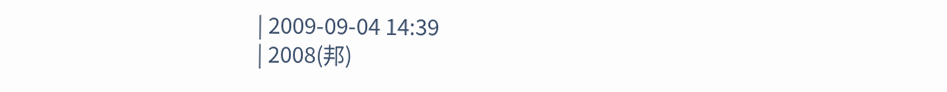| 2009-09-04 14:39
| 2008(邦)